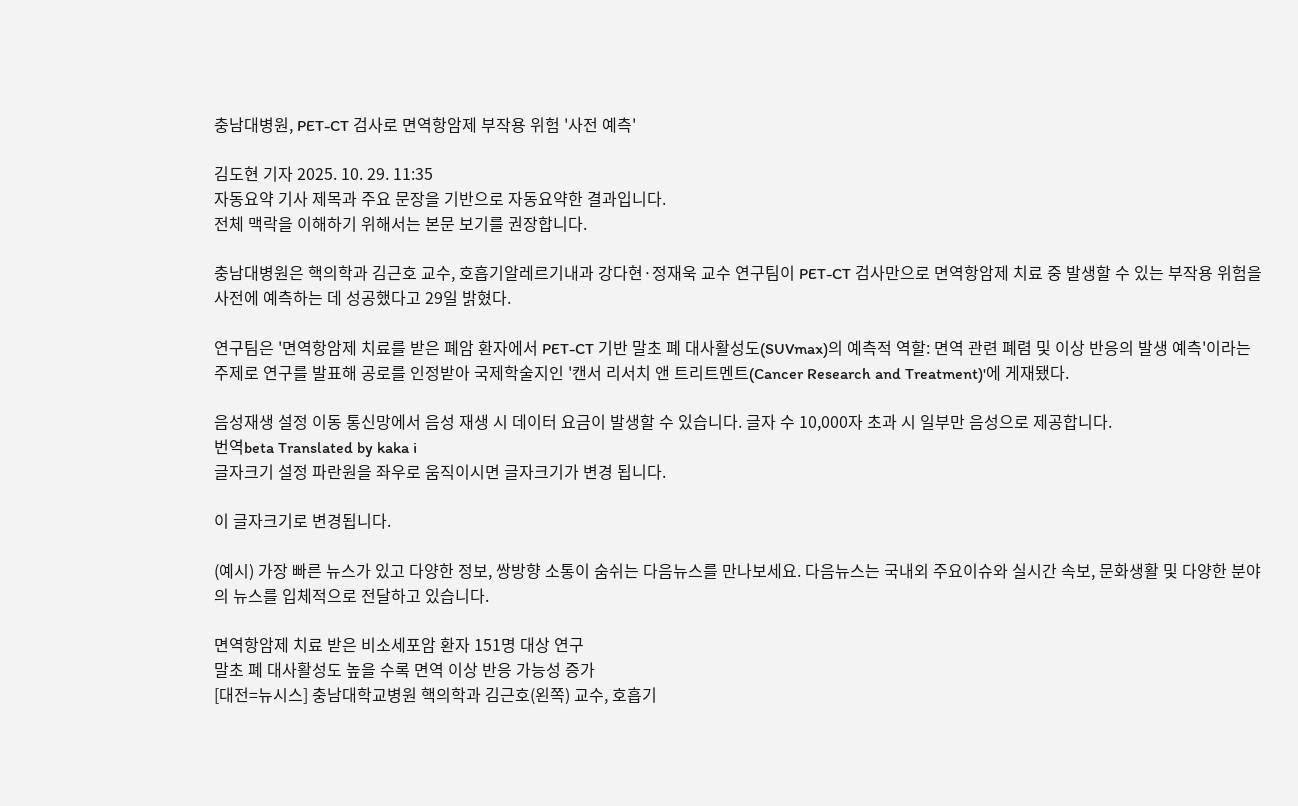충남대병원, PET-CT 검사로 면역항암제 부작용 위험 '사전 예측'

김도현 기자 2025. 10. 29. 11:35
자동요약 기사 제목과 주요 문장을 기반으로 자동요약한 결과입니다.
전체 맥락을 이해하기 위해서는 본문 보기를 권장합니다.

충남대병원은 핵의학과 김근호 교수, 호흡기알레르기내과 강다현·정재욱 교수 연구팀이 PET-CT 검사만으로 면역항암제 치료 중 발생할 수 있는 부작용 위험을 사전에 예측하는 데 성공했다고 29일 밝혔다.

연구팀은 '면역항암제 치료를 받은 폐암 환자에서 PET-CT 기반 말초 폐 대사활성도(SUVmax)의 예측적 역할: 면역 관련 폐렴 및 이상 반응의 발생 예측'이라는 주제로 연구를 발표해 공로를 인정받아 국제학술지인 '캔서 리서치 앤 트리트멘트(Cancer Research and Treatment)'에 게재됐다.

음성재생 설정 이동 통신망에서 음성 재생 시 데이터 요금이 발생할 수 있습니다. 글자 수 10,000자 초과 시 일부만 음성으로 제공합니다.
번역beta Translated by kaka i
글자크기 설정 파란원을 좌우로 움직이시면 글자크기가 변경 됩니다.

이 글자크기로 변경됩니다.

(예시) 가장 빠른 뉴스가 있고 다양한 정보, 쌍방향 소통이 숨쉬는 다음뉴스를 만나보세요. 다음뉴스는 국내외 주요이슈와 실시간 속보, 문화생활 및 다양한 분야의 뉴스를 입체적으로 전달하고 있습니다.

면역항암제 치료 받은 비소세포암 환자 151명 대상 연구
말초 폐 대사활성도 높을 수록 면역 이상 반응 가능성 증가
[대전=뉴시스] 충남대학교병원 핵의학과 김근호(왼쪽) 교수, 호흡기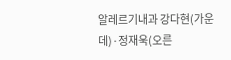알레르기내과 강다현(가운데)·정재욱(오른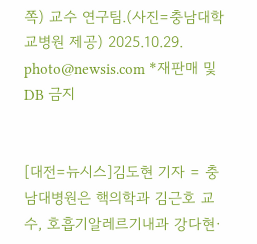쪽) 교수 연구팀.(사진=충남대학교병원 제공) 2025.10.29. photo@newsis.com *재판매 및 DB 금지


[대전=뉴시스]김도현 기자 = 충남대병원은 핵의학과 김근호 교수, 호흡기알레르기내과 강다현·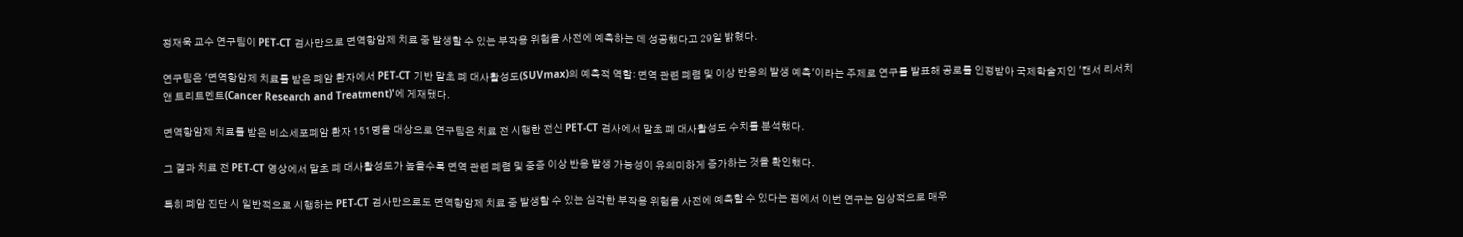정재욱 교수 연구팀이 PET-CT 검사만으로 면역항암제 치료 중 발생할 수 있는 부작용 위험을 사전에 예측하는 데 성공했다고 29일 밝혔다.

연구팀은 '면역항암제 치료를 받은 폐암 환자에서 PET-CT 기반 말초 폐 대사활성도(SUVmax)의 예측적 역할: 면역 관련 폐렴 및 이상 반응의 발생 예측'이라는 주제로 연구를 발표해 공로를 인정받아 국제학술지인 '캔서 리서치 앤 트리트멘트(Cancer Research and Treatment)'에 게재됐다.

면역항암제 치료를 받은 비소세포폐암 환자 151명을 대상으로 연구팀은 치료 전 시행한 전신 PET-CT 검사에서 말초 폐 대사활성도 수치를 분석했다.

그 결과 치료 전 PET-CT 영상에서 말초 폐 대사활성도가 높을수록 면역 관련 폐렴 및 중증 이상 반응 발생 가능성이 유의미하게 증가하는 것을 확인했다.

특히 폐암 진단 시 일반적으로 시행하는 PET-CT 검사만으로도 면역항암제 치료 중 발생할 수 있는 심각한 부작용 위험을 사전에 예측할 수 있다는 점에서 이번 연구는 임상적으로 매우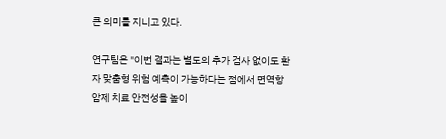큰 의미를 지니고 있다.

연구팀은 "이번 결과는 별도의 추가 검사 없이도 환자 맞춤형 위험 예측이 가능하다는 점에서 면역항암제 치료 안전성을 높이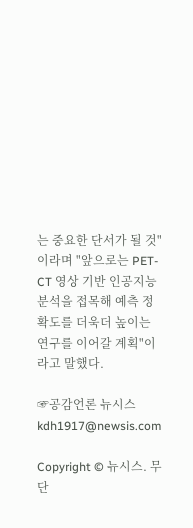는 중요한 단서가 될 것"이라며 "앞으로는 PET-CT 영상 기반 인공지능 분석을 접목해 예측 정확도를 더욱더 높이는 연구를 이어갈 계획"이라고 말했다.

☞공감언론 뉴시스 kdh1917@newsis.com

Copyright © 뉴시스. 무단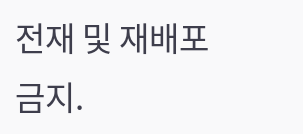전재 및 재배포 금지.